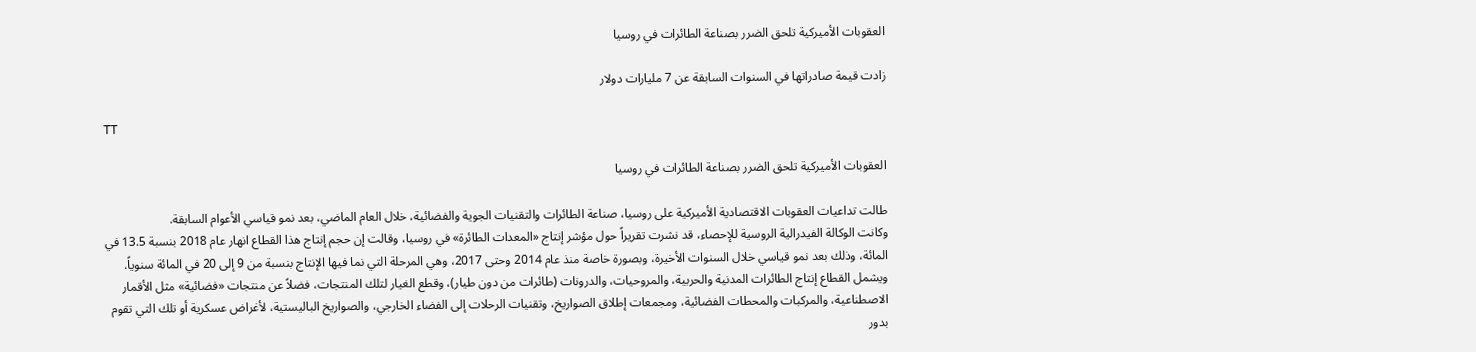العقوبات الأميركية تلحق الضرر بصناعة الطائرات في روسيا

زادت قيمة صادراتها في السنوات السابقة عن 7 مليارات دولار

TT

العقوبات الأميركية تلحق الضرر بصناعة الطائرات في روسيا

طالت تداعيات العقوبات الاقتصادية الأميركية على روسيا، صناعة الطائرات والتقنيات الجوية والفضائية، خلال العام الماضي، بعد نمو قياسي الأعوام السابقة.
وكانت الوكالة الفيدرالية الروسية للإحصاء، قد نشرت تقريراً حول مؤشر إنتاج «المعدات الطائرة» في روسيا، وقالت إن حجم إنتاج هذا القطاع انهار عام 2018 بنسبة 13.5 في المائة، وذلك بعد نمو قياسي خلال السنوات الأخيرة، وبصورة خاصة منذ عام 2014 وحتى 2017، وهي المرحلة التي نما فيها الإنتاج بنسبة من 9 إلى 20 في المائة سنوياً.
ويشمل القطاع إنتاج الطائرات المدنية والحربية، والمروحيات، والدرونات (طائرات من دون طيار)، وقطع الغيار لتلك المنتجات، فضلاً عن منتجات «فضائية» مثل الأقمار الاصطناعية، والمركبات والمحطات الفضائية، ومجمعات إطلاق الصواريخ، وتقنيات الرحلات إلى الفضاء الخارجي، والصواريخ الباليستية، لأغراض عسكرية أو تلك التي تقوم بدور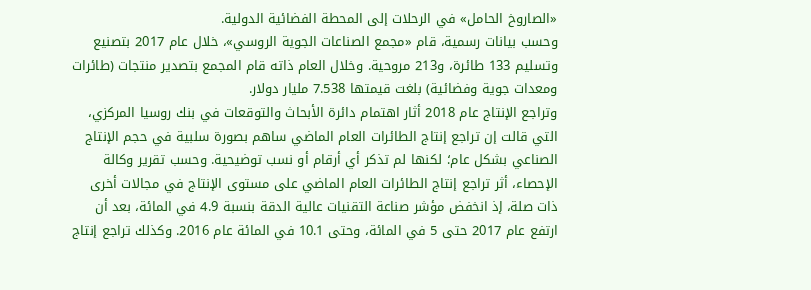«الصاروخ الحامل» في الرحلات إلى المحطة الفضائية الدولية.
وحسب بيانات رسمية، قام «مجمع الصناعات الجوية الروسي»، خلال عام 2017 بتصنيع وتسليم 133 طائرة، و213 مروحية. وخلال العام ذاته قام المجمع بتصدير منتجات (طائرات ومعدات جوية وفضائية) بلغت قيمتها 7.538 مليار دولار.
وتراجع الإنتاج عام 2018 أثار اهتمام دائرة الأبحاث والتوقعات في بنك روسيا المركزي، التي قالت إن تراجع إنتاج الطائرات العام الماضي ساهم بصورة سلبية في حجم الإنتاج الصناعي بشكل عام؛ لكنها لم تذكر أي أرقام أو نسب توضيحية. وحسب تقرير وكالة الإحصاء، أثر تراجع إنتاج الطائرات العام الماضي على مستوى الإنتاج في مجالات أخرى ذات صلة، إذ انخفض مؤشر صناعة التقنيات عالية الدقة بنسبة 4.9 في المائة، بعد أن ارتفع عام 2017 حتى 5 في المائة، وحتى 10.1 في المائة عام 2016. وكذلك تراجع إنتاج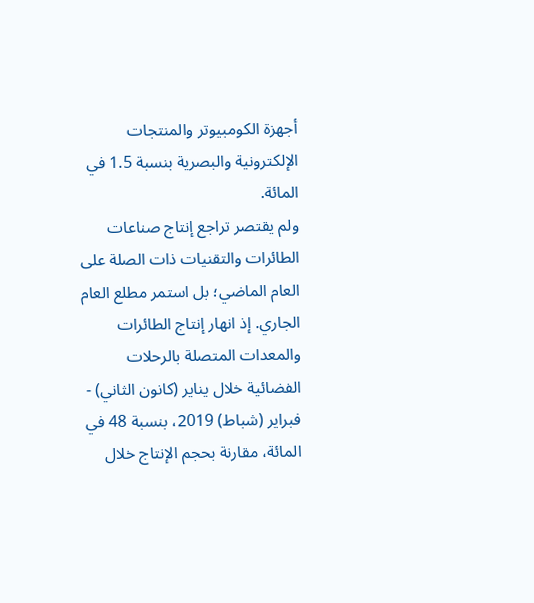أجهزة الكومبيوتر والمنتجات الإلكترونية والبصرية بنسبة 1.5 في المائة.
ولم يقتصر تراجع إنتاج صناعات الطائرات والتقنيات ذات الصلة على العام الماضي؛ بل استمر مطلع العام الجاري. إذ انهار إنتاج الطائرات والمعدات المتصلة بالرحلات الفضائية خلال يناير (كانون الثاني) - فبراير (شباط) 2019، بنسبة 48 في المائة، مقارنة بحجم الإنتاج خلال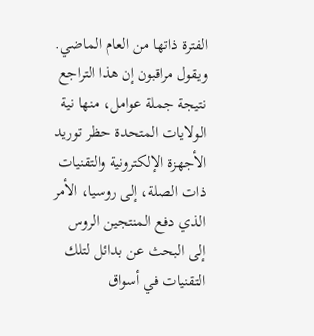الفترة ذاتها من العام الماضي.
ويقول مراقبون إن هذا التراجع نتيجة جملة عوامل، منها نية الولايات المتحدة حظر توريد الأجهزة الإلكترونية والتقنيات ذات الصلة، إلى روسيا، الأمر الذي دفع المنتجين الروس إلى البحث عن بدائل لتلك التقنيات في أسواق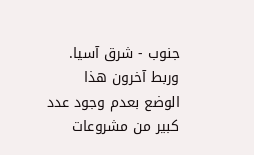جنوب - شرق آسيا. وربط آخرون هذا الوضع بعدم وجود عدد كبير من مشروعات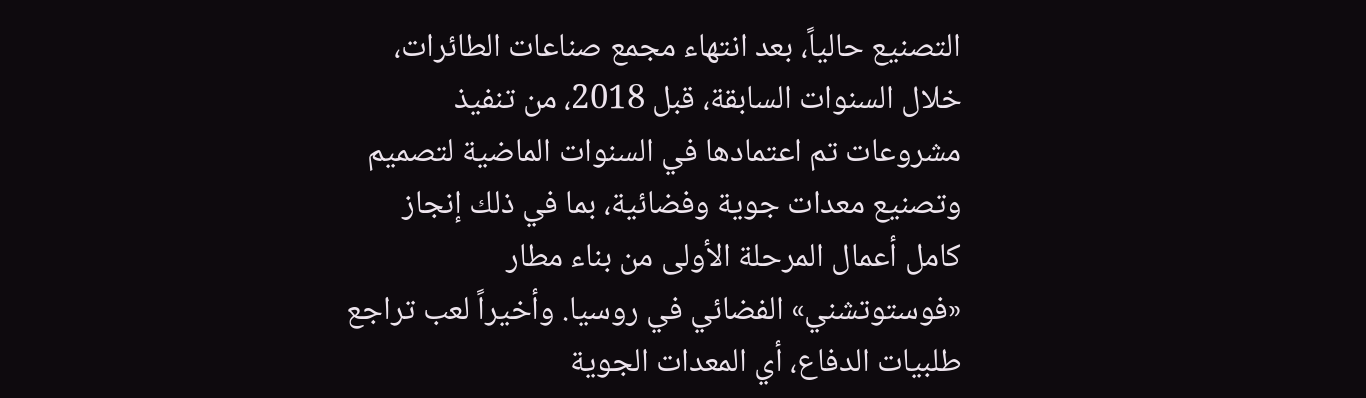التصنيع حالياً، بعد انتهاء مجمع صناعات الطائرات، خلال السنوات السابقة، قبل 2018، من تنفيذ مشروعات تم اعتمادها في السنوات الماضية لتصميم وتصنيع معدات جوية وفضائية، بما في ذلك إنجاز كامل أعمال المرحلة الأولى من بناء مطار «فوستوتشني» الفضائي في روسيا. وأخيراً لعب تراجع طلبيات الدفاع، أي المعدات الجوية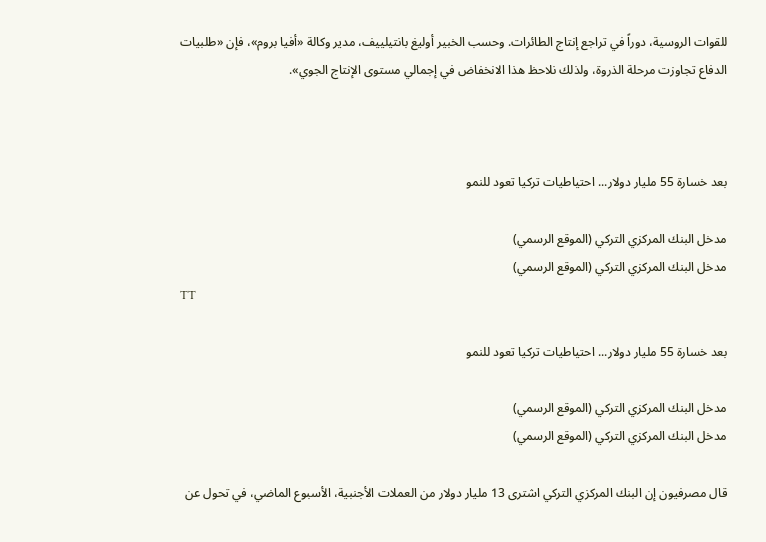للقوات الروسية، دوراً في تراجع إنتاج الطائرات. وحسب الخبير أوليغ بانتيلييف، مدير وكالة «أفيا بروم»، فإن «طلبيات الدفاع تجاوزت مرحلة الذروة، ولذلك نلاحظ هذا الانخفاض في إجمالي مستوى الإنتاج الجوي».



بعد خسارة 55 مليار دولار... احتياطيات تركيا تعود للنمو

مدخل البنك المركزي التركي (الموقع الرسمي)
مدخل البنك المركزي التركي (الموقع الرسمي)
TT

بعد خسارة 55 مليار دولار... احتياطيات تركيا تعود للنمو

مدخل البنك المركزي التركي (الموقع الرسمي)
مدخل البنك المركزي التركي (الموقع الرسمي)

قال مصرفيون إن البنك المركزي التركي اشترى 13 مليار دولار من العملات الأجنبية، الأسبوع الماضي، في تحول عن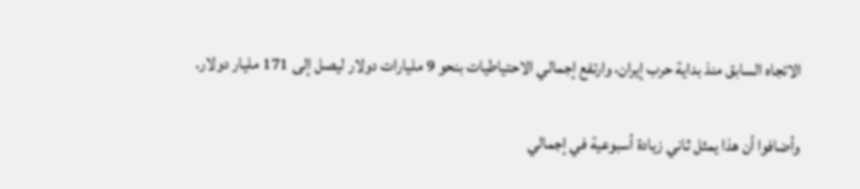الاتجاه السابق منذ بداية حرب إيران، وارتفع إجمالي الاحتياطيات بنحو 9 مليارات دولار ليصل إلى 171 مليار دولار.

وأضافوا أن هذا يمثل ثاني زيادة أسبوعية في إجمالي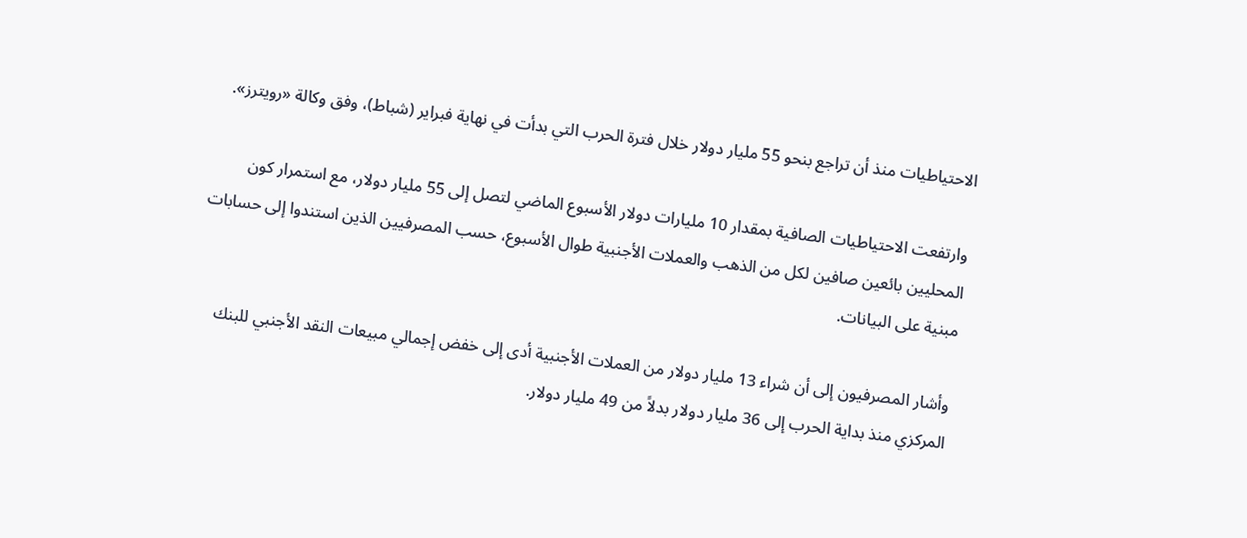الاحتياطيات منذ أن تراجع بنحو 55 مليار دولار خلال فترة الحرب التي بدأت في نهاية فبراير (شباط)، وفق وكالة «رويترز».

وارتفعت الاحتياطيات الصافية بمقدار 10 مليارات دولار الأسبوع الماضي لتصل إلى 55 مليار دولار، مع استمرار كون المحليين بائعين صافين لكل من الذهب والعملات الأجنبية طوال الأسبوع، حسب المصرفيين الذين استندوا إلى حسابات مبنية على البيانات.

وأشار المصرفيون إلى أن شراء 13 مليار دولار من العملات الأجنبية أدى إلى خفض إجمالي مبيعات النقد الأجنبي للبنك المركزي منذ بداية الحرب إلى 36 مليار دولار بدلاً من 49 مليار دولار.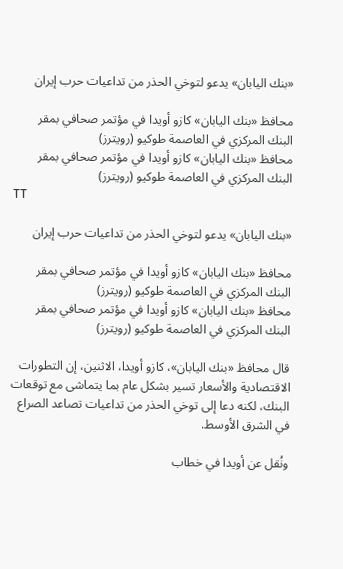«بنك اليابان» يدعو لتوخي الحذر من تداعيات حرب إيران

محافظ «بنك اليابان» كازو أويدا في مؤتمر صحافي بمقر البنك المركزي في العاصمة طوكيو (رويترز)
محافظ «بنك اليابان» كازو أويدا في مؤتمر صحافي بمقر البنك المركزي في العاصمة طوكيو (رويترز)
TT

«بنك اليابان» يدعو لتوخي الحذر من تداعيات حرب إيران

محافظ «بنك اليابان» كازو أويدا في مؤتمر صحافي بمقر البنك المركزي في العاصمة طوكيو (رويترز)
محافظ «بنك اليابان» كازو أويدا في مؤتمر صحافي بمقر البنك المركزي في العاصمة طوكيو (رويترز)

قال محافظ «بنك اليابان»، كازو أويدا، الاثنين، إن التطورات الاقتصادية والأسعار تسير بشكل عام بما يتماشى مع توقعات البنك، لكنه دعا إلى توخي الحذر من تداعيات تصاعد الصراع في الشرق الأوسط.

ونُقل عن أويدا في خطاب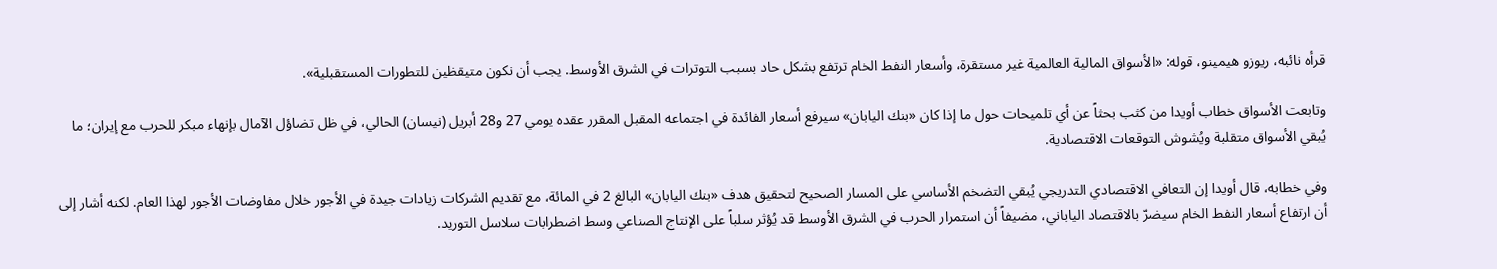قرأه نائبه، ريوزو هيمينو، قوله: «الأسواق المالية العالمية غير مستقرة، وأسعار النفط الخام ترتفع بشكل حاد بسبب التوترات في الشرق الأوسط. يجب أن نكون متيقظين للتطورات المستقبلية».

وتابعت الأسواق خطاب أويدا من كثب بحثاً عن أي تلميحات حول ما إذا كان «بنك اليابان» سيرفع أسعار الفائدة في اجتماعه المقبل المقرر عقده يومي 27 و28 أبريل (نيسان) الحالي، في ظل تضاؤل الآمال بإنهاء مبكر للحرب مع إيران؛ ما يُبقي الأسواق متقلبة ويُشوش التوقعات الاقتصادية.

وفي خطابه، قال أويدا إن التعافي الاقتصادي التدريجي يُبقي التضخم الأساسي على المسار الصحيح لتحقيق هدف «بنك اليابان» البالغ 2 في المائة، مع تقديم الشركات زيادات جيدة في الأجور خلال مفاوضات الأجور لهذا العام. لكنه أشار إلى أن ارتفاع أسعار النفط الخام سيضرّ بالاقتصاد الياباني، مضيفاً أن استمرار الحرب في الشرق الأوسط قد يُؤثر سلباً على الإنتاج الصناعي وسط اضطرابات سلاسل التوريد.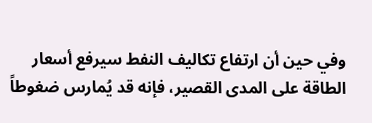وفي حين أن ارتفاع تكاليف النفط سيرفع أسعار الطاقة على المدى القصير، فإنه قد يُمارس ضغوطاً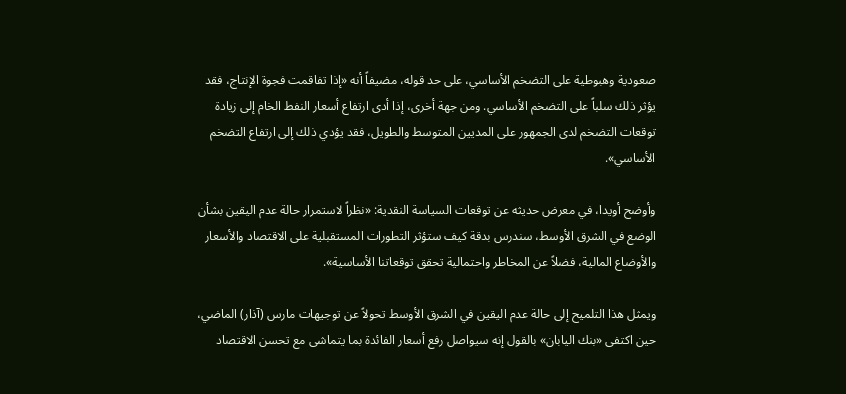صعودية وهبوطية على التضخم الأساسي، على حد قوله، مضيفاً أنه «إذا تفاقمت فجوة الإنتاج، فقد يؤثر ذلك سلباً على التضخم الأساسي. ومن جهة أخرى، إذا أدى ارتفاع أسعار النفط الخام إلى زيادة توقعات التضخم لدى الجمهور على المديين المتوسط والطويل، فقد يؤدي ذلك إلى ارتفاع التضخم الأساسي».

وأوضح أويدا، في معرض حديثه عن توقعات السياسة النقدية: «نظراً لاستمرار حالة عدم اليقين بشأن الوضع في الشرق الأوسط، سندرس بدقة كيف ستؤثر التطورات المستقبلية على الاقتصاد والأسعار والأوضاع المالية، فضلاً عن المخاطر واحتمالية تحقق توقعاتنا الأساسية».

ويمثل هذا التلميح إلى حالة عدم اليقين في الشرق الأوسط تحولاً عن توجيهات مارس (آذار) الماضي، حين اكتفى «بنك اليابان» بالقول إنه سيواصل رفع أسعار الفائدة بما يتماشى مع تحسن الاقتصاد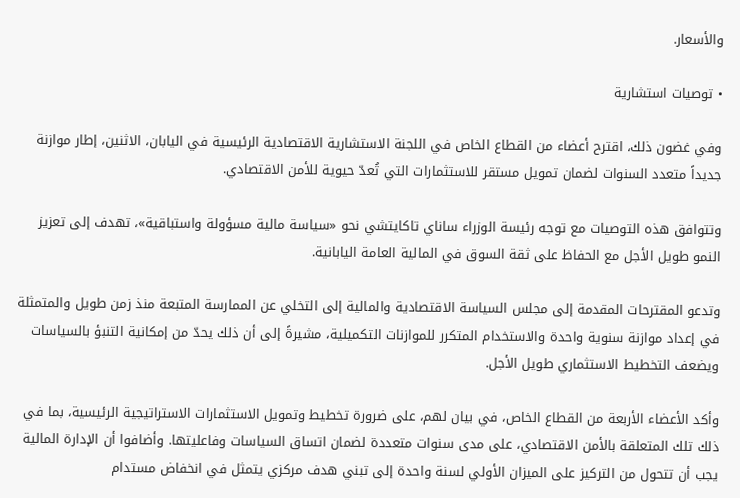والأسعار.

• توصيات استشارية

وفي غضون ذلك، اقترح أعضاء من القطاع الخاص في اللجنة الاستشارية الاقتصادية الرئيسية في اليابان، الاثنين، إطار موازنة جديداً متعدد السنوات لضمان تمويل مستقر للاستثمارات التي تُعدّ حيوية للأمن الاقتصادي.

وتتوافق هذه التوصيات مع توجه رئيسة الوزراء ساناي تاكايتشي نحو «سياسة مالية مسؤولة واستباقية»، تهدف إلى تعزيز النمو طويل الأجل مع الحفاظ على ثقة السوق في المالية العامة اليابانية.

وتدعو المقترحات المقدمة إلى مجلس السياسة الاقتصادية والمالية إلى التخلي عن الممارسة المتبعة منذ زمن طويل والمتمثلة في إعداد موازنة سنوية واحدة والاستخدام المتكرر للموازنات التكميلية، مشيرةً إلى أن ذلك يحدّ من إمكانية التنبؤ بالسياسات ويضعف التخطيط الاستثماري طويل الأجل.

وأكد الأعضاء الأربعة من القطاع الخاص، في بيان لهم، على ضرورة تخطيط وتمويل الاستثمارات الاستراتيجية الرئيسية، بما في ذلك تلك المتعلقة بالأمن الاقتصادي، على مدى سنوات متعددة لضمان اتساق السياسات وفاعليتها. وأضافوا أن الإدارة المالية يجب أن تتحول من التركيز على الميزان الأولي لسنة واحدة إلى تبني هدف مركزي يتمثل في انخفاض مستدام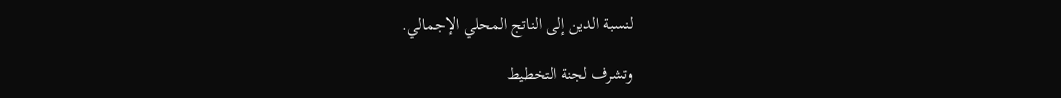لنسبة الدين إلى الناتج المحلي الإجمالي.

وتشرف لجنة التخطيط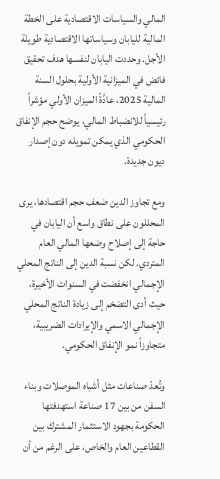المالي والسياسات الاقتصادية على الخطة المالية لليابان وسياساتها الاقتصادية طويلة الأجل. وحددت اليابان لنفسها هدف تحقيق فائض في الميزانية الأولية بحلول السنة المالية 2025، عادَّةً الميزان الأولي مؤشراً رئيسياً للانضباط المالي، يوضح حجم الإنفاق الحكومي الذي يمكن تمويله دون إصدار ديون جديدة.

ومع تجاوز الدين ضعف حجم اقتصادها، يرى المحللون على نطاق واسع أن اليابان في حاجة إلى إصلاح وضعها المالي العام المتردي. لكن نسبة الدين إلى الناتج المحلي الإجمالي انخفضت في السنوات الأخيرة، حيث أدى التضخم إلى زيادة الناتج المحلي الإجمالي الاسمي والإيرادات الضريبية، متجاوزاً نمو الإنفاق الحكومي.

وتُعدّ صناعات مثل أشباه الموصلات وبناء السفن من بين 17 صناعة استهدفتها الحكومة بجهود الاستثمار المشترك بين القطاعين العام والخاص، على الرغم من أن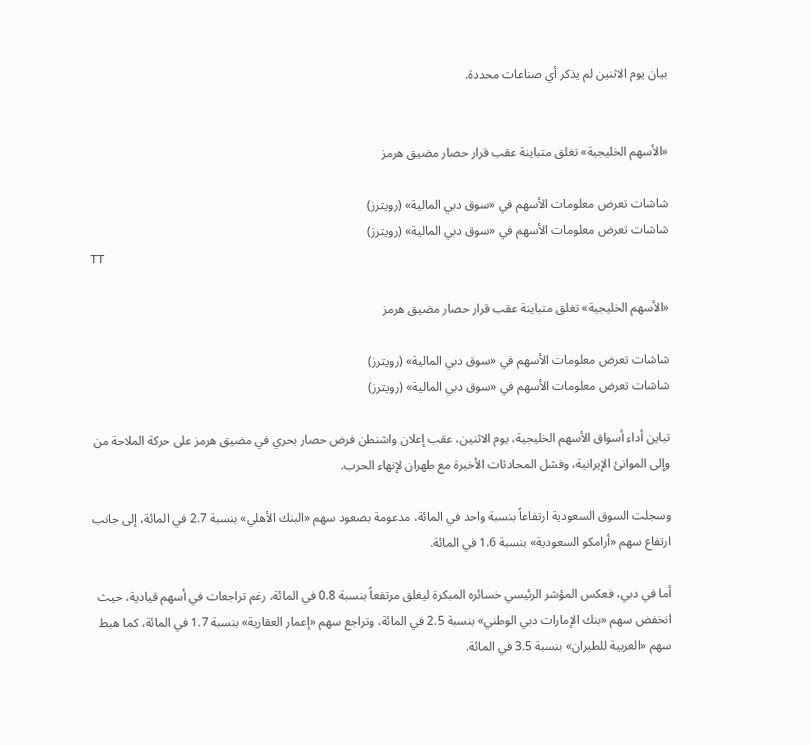بيان يوم الاثنين لم يذكر أي صناعات محددة.


«الأسهم الخليجية» تغلق متباينة عقب قرار حصار مضيق هرمز

شاشات تعرض معلومات الأسهم في «سوق دبي المالية» (رويترز)
شاشات تعرض معلومات الأسهم في «سوق دبي المالية» (رويترز)
TT

«الأسهم الخليجية» تغلق متباينة عقب قرار حصار مضيق هرمز

شاشات تعرض معلومات الأسهم في «سوق دبي المالية» (رويترز)
شاشات تعرض معلومات الأسهم في «سوق دبي المالية» (رويترز)

تباين أداء أسواق الأسهم الخليجية، يوم الاثنين، عقب إعلان واشنطن فرض حصار بحري في مضيق هرمز على حركة الملاحة من وإلى الموانئ الإيرانية، وفشل المحادثات الأخيرة مع طهران لإنهاء الحرب.

وسجلت السوق السعودية ارتفاعاً بنسبة واحد في المائة، مدعومة بصعود سهم «البنك الأهلي» بنسبة 2.7 في المائة، إلى جانب ارتفاع سهم «أرامكو السعودية» بنسبة 1.6 في المائة.

أما في دبي، فعكس المؤشر الرئيسي خسائره المبكرة ليغلق مرتفعاً بنسبة 0.8 في المائة، رغم تراجعات في أسهم قيادية، حيث انخفض سهم «بنك الإمارات دبي الوطني» بنسبة 2.5 في المائة، وتراجع سهم «إعمار العقارية» بنسبة 1.7 في المائة، كما هبط سهم «العربية للطيران» بنسبة 3.5 في المائة.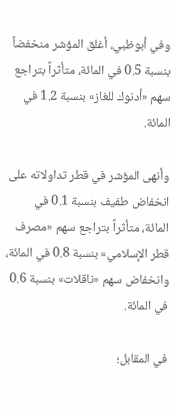وفي أبوظبي، أغلق المؤشر منخفضاً بنسبة 0.5 في المائة، متأثراً بتراجع سهم «أدنوك للغاز» بنسبة 1.2 في المائة.

وأنهى المؤشر في قطر تداولاته على انخفاض طفيف بنسبة 0.1 في المائة، متأثراً بتراجع سهم «مصرف قطر الإسلامي» بنسبة 0.8 في المائة، وانخفاض سهم «ناقلات» بنسبة 0.6 في المائة.

في المقابل؛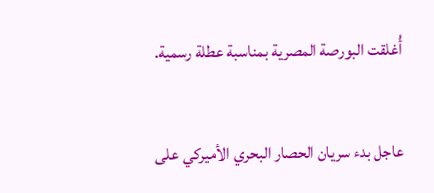أُغلقت البورصة المصرية بمناسبة عطلة رسمية.

عاجل بدء سريان الحصار البحري الأميركي على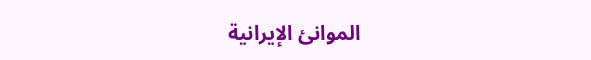الموانئ الإيرانية